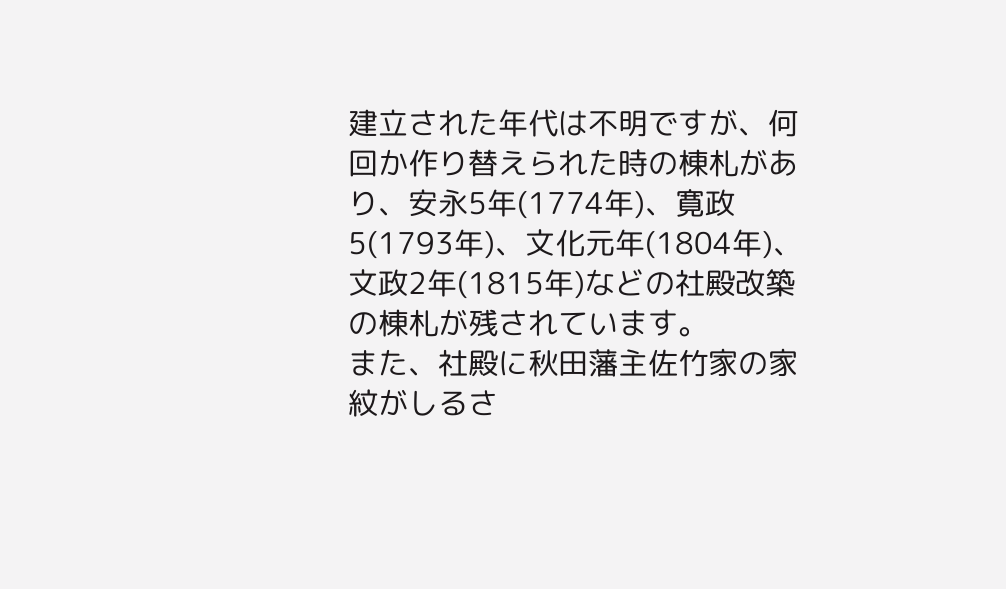建立された年代は不明ですが、何回か作り替えられた時の棟札があり、安永5年(1774年)、寛政5(1793年)、文化元年(1804年)、文政2年(1815年)などの社殿改築の棟札が残されています。
また、社殿に秋田藩主佐竹家の家紋がしるさ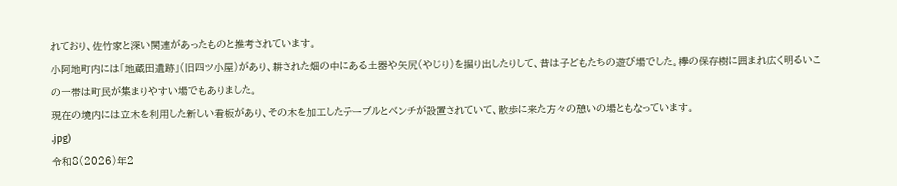れており、佐竹家と深い関連があったものと推考されています。
小阿地町内には「地蔵田遺跡」(旧四ツ小屋)があり、耕された畑の中にある土器や矢尻(やじり)を掘り出したりして、昔は子どもたちの遊び場でした。欅の保存樹に囲まれ広く明るいこの一帯は町民が集まりやすい場でもありました。
現在の境内には立木を利用した新しい看板があり、その木を加工したテーブルとベンチが設置されていて、散歩に来た方々の憩いの場ともなっています。
.jpg)
令和8(2026)年2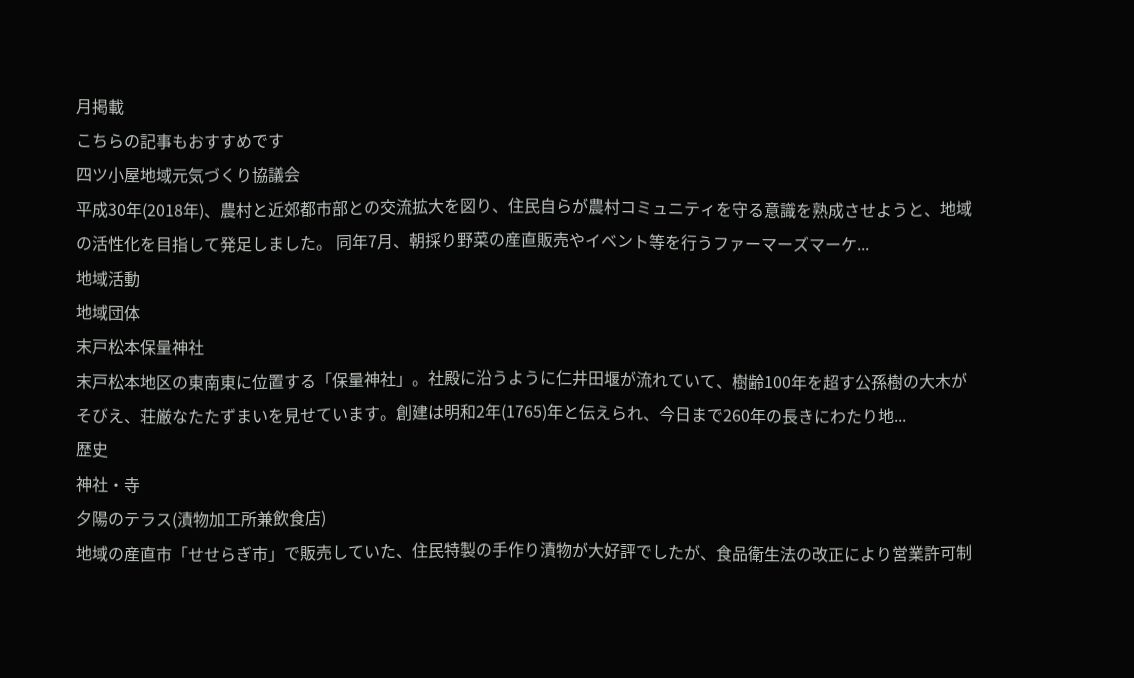月掲載
こちらの記事もおすすめです
四ツ小屋地域元気づくり協議会
平成30年(2018年)、農村と近郊都市部との交流拡大を図り、住民自らが農村コミュニティを守る意識を熟成させようと、地域の活性化を目指して発足しました。 同年7月、朝採り野菜の産直販売やイベント等を行うファーマーズマーケ...
地域活動
地域団体
末戸松本保量神社
末戸松本地区の東南東に位置する「保量神社」。社殿に沿うように仁井田堰が流れていて、樹齢100年を超す公孫樹の大木がそびえ、荘厳なたたずまいを見せています。創建は明和2年(1765)年と伝えられ、今日まで260年の長きにわたり地...
歴史
神社・寺
夕陽のテラス(漬物加工所兼飲食店)
地域の産直市「せせらぎ市」で販売していた、住民特製の手作り漬物が大好評でしたが、食品衛生法の改正により営業許可制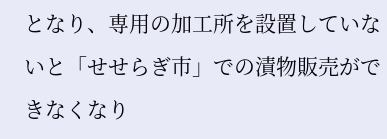となり、専用の加工所を設置していないと「せせらぎ市」での漬物販売ができなくなり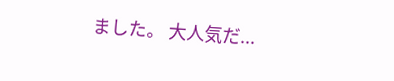ました。 大人気だ...